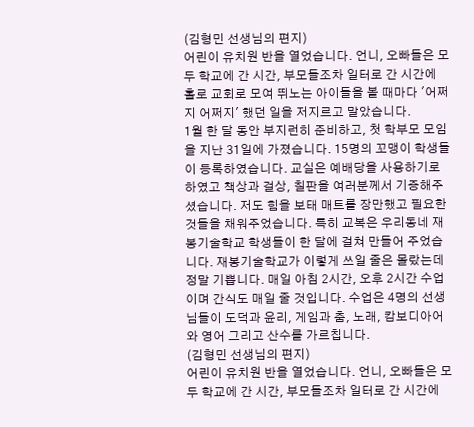(김형민 선생님의 편지)
어린이 유치원 반을 열었습니다. 언니, 오빠들은 모두 학교에 간 시간, 부모들조차 일터로 간 시간에 홀로 교회로 모여 뛰노는 아이들을 볼 때마다 '어쩌지 어쩌지' 했던 일을 저지르고 말았습니다.
1월 한 달 동안 부지런히 준비하고, 첫 학부모 모임을 지난 31일에 가졌습니다. 15명의 꼬맹이 학생들이 등록하였습니다. 교실은 예배당을 사용하기로 하였고 책상과 걸상, 칠판을 여러분께서 기증해주셨습니다. 저도 힘을 보태 매트를 장만했고 필요한 것들을 채워주었습니다. 특히 교복은 우리동네 재봉기술학교 학생들이 한 달에 걸쳐 만들어 주었습니다. 재봉기술학교가 이렇게 쓰일 줄은 몰랐는데 정말 기쁩니다. 매일 아침 2시간, 오후 2시간 수업이며 간식도 매일 줄 것입니다. 수업은 4명의 선생님들이 도덕과 윤리, 게임과 춤, 노래, 캄보디아어와 영어 그리고 산수를 가르칩니다.
(김형민 선생님의 편지)
어린이 유치원 반을 열었습니다. 언니, 오빠들은 모두 학교에 간 시간, 부모들조차 일터로 간 시간에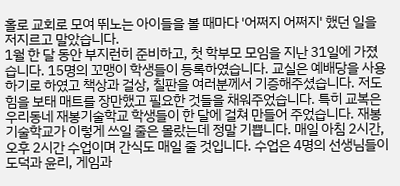홀로 교회로 모여 뛰노는 아이들을 볼 때마다 '어쩌지 어쩌지' 했던 일을 저지르고 말았습니다.
1월 한 달 동안 부지런히 준비하고, 첫 학부모 모임을 지난 31일에 가졌습니다. 15명의 꼬맹이 학생들이 등록하였습니다. 교실은 예배당을 사용하기로 하였고 책상과 걸상, 칠판을 여러분께서 기증해주셨습니다. 저도 힘을 보태 매트를 장만했고 필요한 것들을 채워주었습니다. 특히 교복은 우리동네 재봉기술학교 학생들이 한 달에 걸쳐 만들어 주었습니다. 재봉기술학교가 이렇게 쓰일 줄은 몰랐는데 정말 기쁩니다. 매일 아침 2시간, 오후 2시간 수업이며 간식도 매일 줄 것입니다. 수업은 4명의 선생님들이 도덕과 윤리, 게임과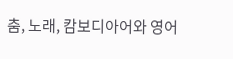춤, 노래, 캄보디아어와 영어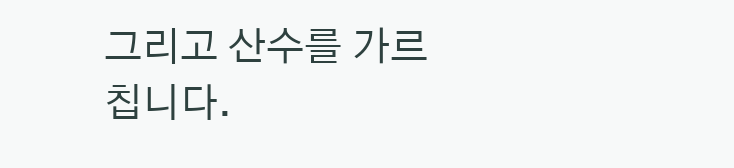그리고 산수를 가르칩니다.